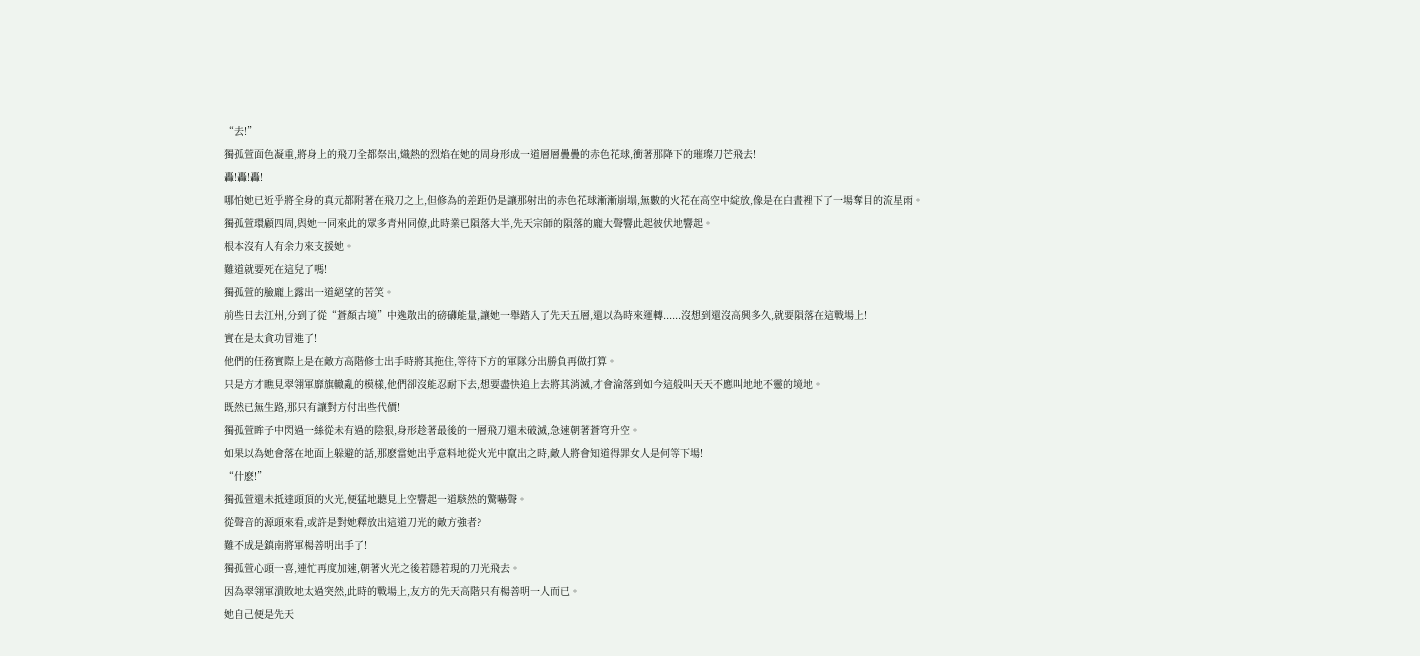“去!”
獨孤萱面色凝重,將身上的飛刀全都祭出,熾熱的烈焰在她的周身形成一道層層疊疊的赤色花球,衝著那降下的璀璨刀芒飛去!
轟!轟!轟!
哪怕她已近乎將全身的真元都附著在飛刀之上,但修為的差距仍是讓那射出的赤色花球漸漸崩塌,無數的火花在高空中綻放,像是在白晝裡下了一場奪目的流星雨。
獨孤萱環顧四周,與她一同來此的眾多青州同僚,此時業已隕落大半,先天宗師的隕落的龐大聲響此起彼伏地響起。
根本沒有人有余力來支援她。
難道就要死在這兒了嗎!
獨孤萱的臉龐上露出一道絕望的苦笑。
前些日去江州,分到了從“蒼顏古境”中逸散出的磅礴能量,讓她一舉踏入了先天五層,還以為時來運轉......沒想到還沒高興多久,就要隕落在這戰場上!
實在是太貪功冒進了!
他們的任務實際上是在敵方高階修士出手時將其拖住,等待下方的軍隊分出勝負再做打算。
只是方才瞧見翠翎軍靡旗轍亂的模樣,他們卻沒能忍耐下去,想要盡快追上去將其消滅,才會淪落到如今這般叫天天不應叫地地不靈的境地。
既然已無生路,那只有讓對方付出些代價!
獨孤萱眸子中閃過一絲從未有過的陰狠,身形趁著最後的一層飛刀還未破滅,急速朝著蒼穹升空。
如果以為她會落在地面上躲避的話,那麽當她出乎意料地從火光中竄出之時,敵人將會知道得罪女人是何等下場!
“什麽!”
獨孤萱還未抵達頭頂的火光,便猛地聽見上空響起一道駭然的驚嚇聲。
從聲音的源頭來看,或許是對她釋放出這道刀光的敵方強者?
難不成是鎮南將軍楊善明出手了!
獨孤萱心頭一喜,連忙再度加速,朝著火光之後若隱若現的刀光飛去。
因為翠翎軍潰敗地太過突然,此時的戰場上,友方的先天高階只有楊善明一人而已。
她自己便是先天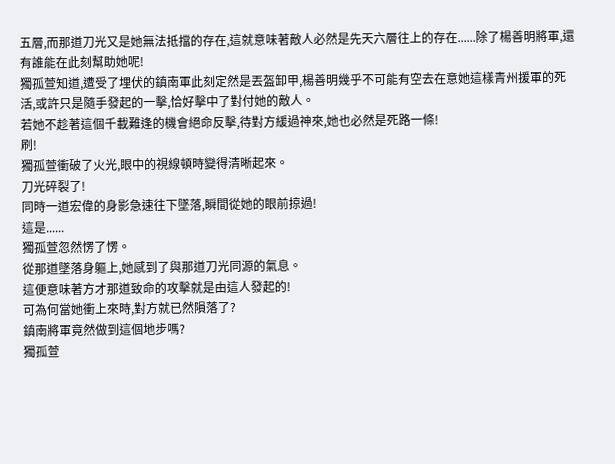五層,而那道刀光又是她無法抵擋的存在,這就意味著敵人必然是先天六層往上的存在......除了楊善明將軍,還有誰能在此刻幫助她呢!
獨孤萱知道,遭受了埋伏的鎮南軍此刻定然是丟盔卸甲,楊善明幾乎不可能有空去在意她這樣青州援軍的死活,或許只是隨手發起的一擊,恰好擊中了對付她的敵人。
若她不趁著這個千載難逢的機會絕命反擊,待對方緩過神來,她也必然是死路一條!
刷!
獨孤萱衝破了火光,眼中的視線頓時變得清晰起來。
刀光碎裂了!
同時一道宏偉的身影急速往下墜落,瞬間從她的眼前掠過!
這是......
獨孤萱忽然愣了愣。
從那道墜落身軀上,她感到了與那道刀光同源的氣息。
這便意味著方才那道致命的攻擊就是由這人發起的!
可為何當她衝上來時,對方就已然隕落了?
鎮南將軍竟然做到這個地步嗎?
獨孤萱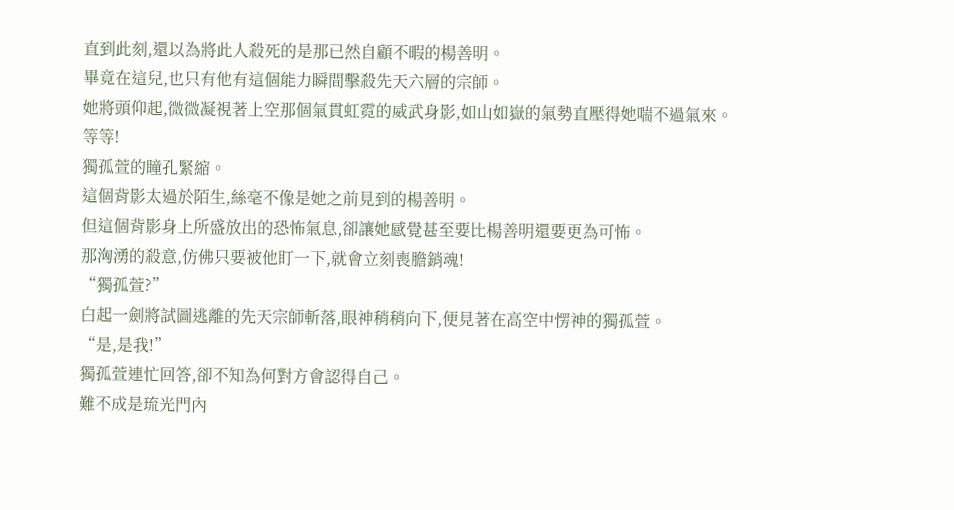直到此刻,還以為將此人殺死的是那已然自顧不暇的楊善明。
畢竟在這兒,也只有他有這個能力瞬間擊殺先天六層的宗師。
她將頭仰起,微微凝視著上空那個氣貫虹霓的威武身影,如山如嶽的氣勢直壓得她喘不過氣來。
等等!
獨孤萱的瞳孔緊縮。
這個背影太過於陌生,絲毫不像是她之前見到的楊善明。
但這個背影身上所盛放出的恐怖氣息,卻讓她感覺甚至要比楊善明還要更為可怖。
那洶湧的殺意,仿佛只要被他盯一下,就會立刻喪膽銷魂!
“獨孤萱?”
白起一劍將試圖逃離的先天宗師斬落,眼神稍稍向下,便見著在高空中愣神的獨孤萱。
“是,是我!”
獨孤萱連忙回答,卻不知為何對方會認得自己。
難不成是琉光門內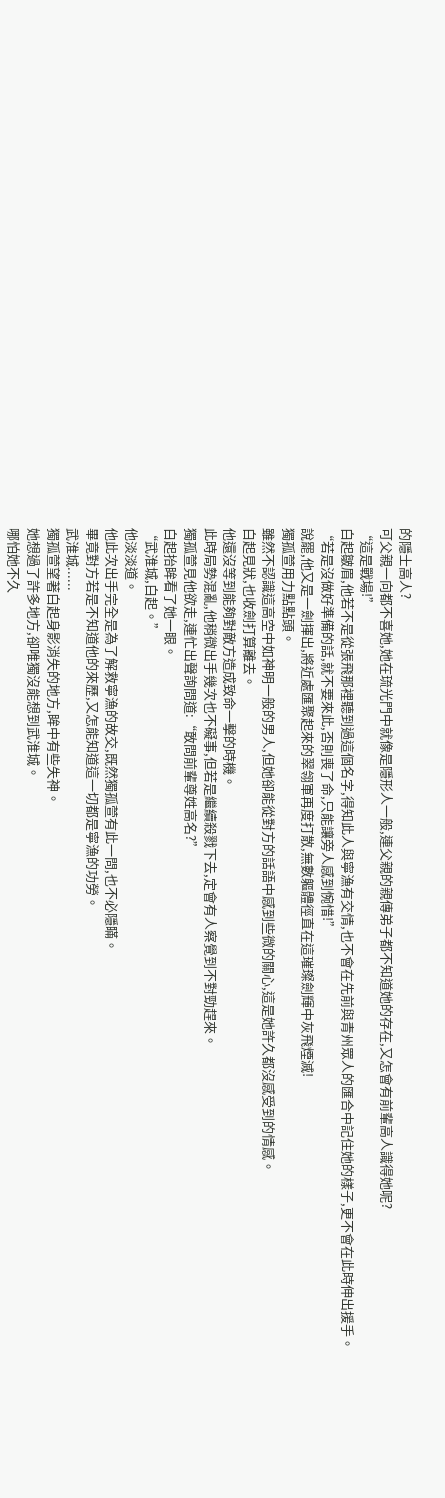的隱士高人?
可父親一向都不喜她,她在琉光門中就像是隱形人一般,連父親的親傳弟子都不知道她的存在,又怎會有前輩高人識得她呢?
“這是戰場!”
白起皺眉,他若不是從張飛那裡聽到過這個名字,得知此人與寧漁有交情,也不會在先前與青州眾人的匯合中記住她的樣子,更不會在此時伸出援手。
“若是沒做好準備的話,就不要來此,否則喪了命,只能讓旁人感到惋惜!”
說罷,他又是一劍揮出,將近處匯聚起來的翠翎軍再度打散,無數軀體徑直在這璀璨劍輝中灰飛煙滅!
獨孤萱用力點點頭。
雖然不認識這高空中如神明一般的男人,但她卻能從對方的話語中感到些微的關心,這是她許久都沒感受到的情感。
白起見狀,也收劍打算離去。
他還沒等到能夠對敵方造成致命一擊的時機。
此時局勢混亂,他稍微出手幾次也不礙事,但若是繼續殺戮下去,定會有人察覺到不對勁趕來。
獨孤萱見他欲走,連忙出聲詢問道:“敢問前輩尊姓高名?”
白起抬眸看了她一眼。
“武淮城,白起。”
他淡淡道。
他此次出手完全是為了解救寧漁的故交,既然獨孤萱有此一問,也不必隱瞞。
畢竟對方若是不知道他的來歷,又怎能知道這一切都是寧漁的功勞。
武淮城......
獨孤萱望著白起身影消失的地方,眸中有些失神。
她想過了許多地方,卻唯獨沒能想到武淮城。
哪怕她不久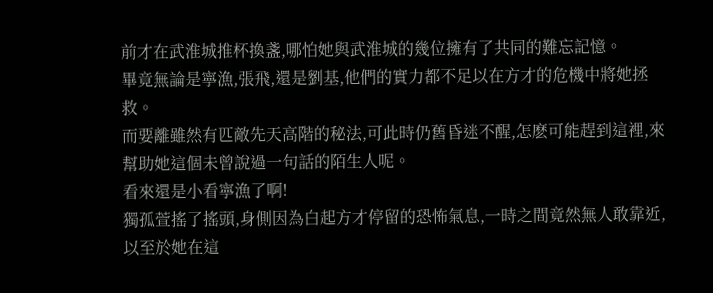前才在武淮城推杯換盞,哪怕她與武淮城的幾位擁有了共同的難忘記憶。
畢竟無論是寧漁,張飛,還是劉基,他們的實力都不足以在方才的危機中將她拯救。
而要離雖然有匹敵先天高階的秘法,可此時仍舊昏迷不醒,怎麽可能趕到這裡,來幫助她這個未曾說過一句話的陌生人呢。
看來還是小看寧漁了啊!
獨孤萱搖了搖頭,身側因為白起方才停留的恐怖氣息,一時之間竟然無人敢靠近,以至於她在這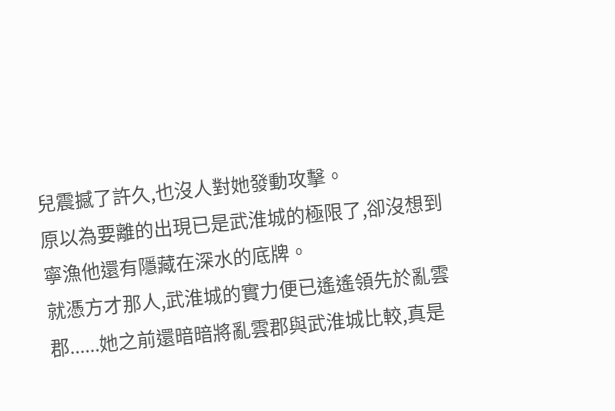兒震撼了許久,也沒人對她發動攻擊。
原以為要離的出現已是武淮城的極限了,卻沒想到寧漁他還有隱藏在深水的底牌。
就憑方才那人,武淮城的實力便已遙遙領先於亂雲郡......她之前還暗暗將亂雲郡與武淮城比較,真是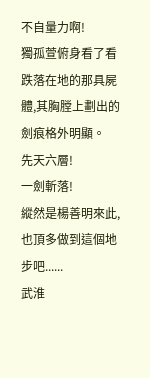不自量力啊!
獨孤萱俯身看了看跌落在地的那具屍體,其胸膛上劃出的劍痕格外明顯。
先天六層!
一劍斬落!
縱然是楊善明來此,也頂多做到這個地步吧......
武淮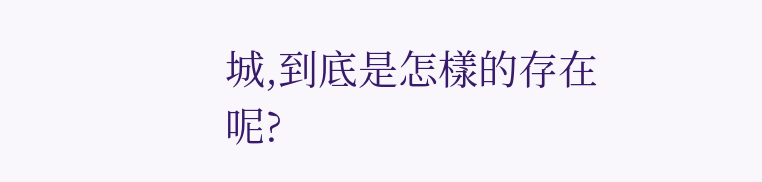城,到底是怎樣的存在呢?